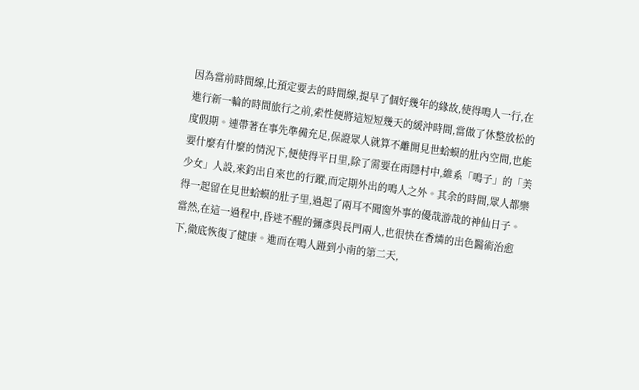因為當前時間線,比預定要去的時間線,提早了個好幾年的緣故,使得鳴人一行,在進行新一輪的時間旅行之前,索性便將這短短幾天的緩沖時間,當做了休整放松的度假期。連帶著在事先準備充足,保證眾人就算不離開見世蛤蟆的肚內空間,也能要什麼有什麼的情況下,便使得平日里,除了需要在雨隱村中,維系「鳴子」的「美少女」人設,來釣出自來也的行蹤,而定期外出的鳴人之外。其余的時間,眾人都樂得一起留在見世蛤蟆的肚子里,過起了兩耳不聞窗外事的優哉游哉的神仙日子。
當然,在這一過程中,昏迷不醒的彌彥與長門兩人,也很快在香燐的出色醫術治愈下,徹底恢復了健康。進而在鳴人踫到小南的第二天,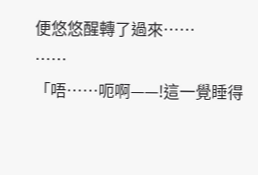便悠悠醒轉了過來……
……
「唔……呃啊——!這一覺睡得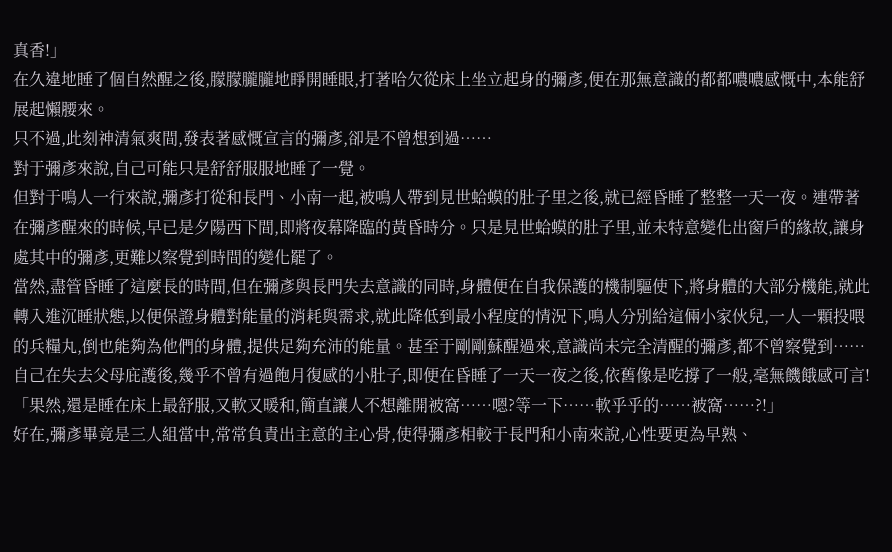真香!」
在久違地睡了個自然醒之後,朦朦朧朧地睜開睡眼,打著哈欠從床上坐立起身的彌彥,便在那無意識的都都噥噥感慨中,本能舒展起懶腰來。
只不過,此刻神清氣爽間,發表著感慨宣言的彌彥,卻是不曾想到過……
對于彌彥來說,自己可能只是舒舒服服地睡了一覺。
但對于鳴人一行來說,彌彥打從和長門、小南一起,被鳴人帶到見世蛤蟆的肚子里之後,就已經昏睡了整整一天一夜。連帶著在彌彥醒來的時候,早已是夕陽西下間,即將夜幕降臨的黃昏時分。只是見世蛤蟆的肚子里,並未特意變化出窗戶的緣故,讓身處其中的彌彥,更難以察覺到時間的變化罷了。
當然,盡管昏睡了這麼長的時間,但在彌彥與長門失去意識的同時,身體便在自我保護的機制驅使下,將身體的大部分機能,就此轉入進沉睡狀態,以便保證身體對能量的消耗與需求,就此降低到最小程度的情況下,鳴人分別給這倆小家伙兒,一人一顆投喂的兵糧丸,倒也能夠為他們的身體,提供足夠充沛的能量。甚至于剛剛蘇醒過來,意識尚未完全清醒的彌彥,都不曾察覺到……
自己在失去父母庇護後,幾乎不曾有過飽月復感的小肚子,即便在昏睡了一天一夜之後,依舊像是吃撐了一般,毫無饑餓感可言!
「果然,還是睡在床上最舒服,又軟又暖和,簡直讓人不想離開被窩……嗯?等一下……軟乎乎的……被窩……?!」
好在,彌彥畢竟是三人組當中,常常負責出主意的主心骨,使得彌彥相較于長門和小南來說,心性要更為早熟、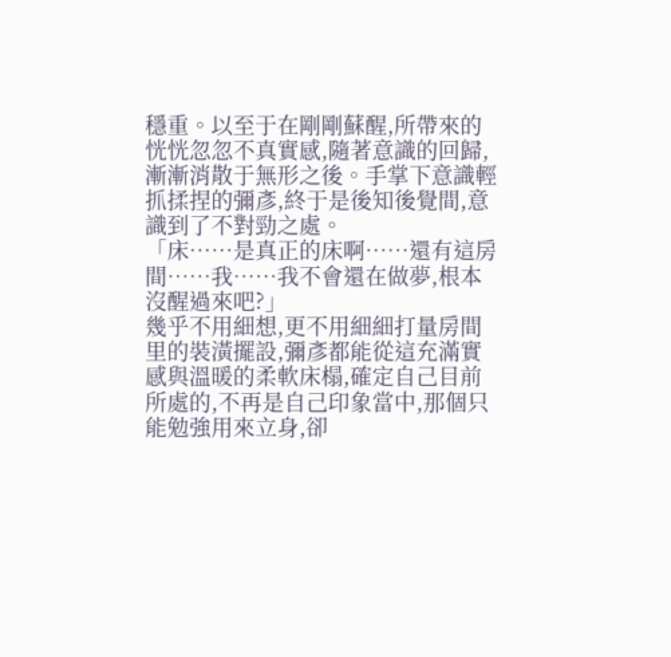穩重。以至于在剛剛蘇醒,所帶來的恍恍忽忽不真實感,隨著意識的回歸,漸漸消散于無形之後。手掌下意識輕抓揉捏的彌彥,終于是後知後覺間,意識到了不對勁之處。
「床……是真正的床啊……還有這房間……我……我不會還在做夢,根本沒醒過來吧?」
幾乎不用細想,更不用細細打量房間里的裝潢擺設,彌彥都能從這充滿實感與溫暖的柔軟床榻,確定自己目前所處的,不再是自己印象當中,那個只能勉強用來立身,卻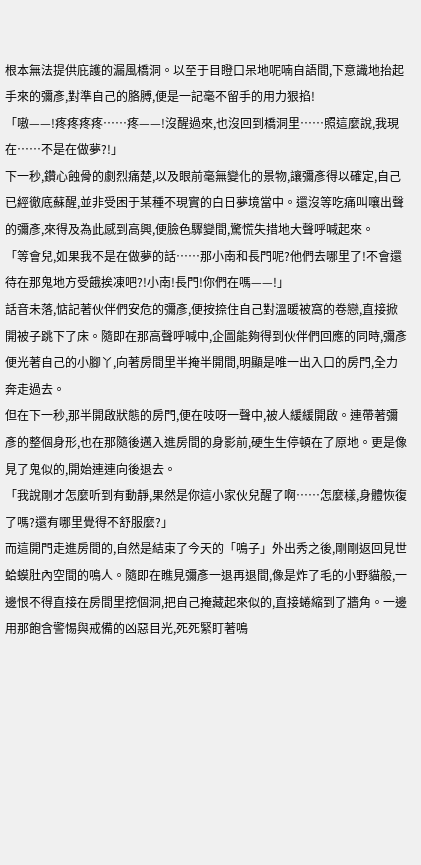根本無法提供庇護的漏風橋洞。以至于目瞪口呆地呢喃自語間,下意識地抬起手來的彌彥,對準自己的胳膊,便是一記毫不留手的用力狠掐!
「嗷——!疼疼疼疼……疼——!沒醒過來,也沒回到橋洞里……照這麼說,我現在……不是在做夢?!」
下一秒,鑽心蝕骨的劇烈痛楚,以及眼前毫無變化的景物,讓彌彥得以確定,自己已經徹底蘇醒,並非受困于某種不現實的白日夢境當中。還沒等吃痛叫嚷出聲的彌彥,來得及為此感到高興,便臉色驟變間,驚慌失措地大聲呼喊起來。
「等會兒,如果我不是在做夢的話……那小南和長門呢?他們去哪里了!不會還待在那鬼地方受餓挨凍吧?!小南!長門!你們在嗎——!」
話音未落,惦記著伙伴們安危的彌彥,便按捺住自己對溫暖被窩的卷戀,直接掀開被子跳下了床。隨即在那高聲呼喊中,企圖能夠得到伙伴們回應的同時,彌彥便光著自己的小腳丫,向著房間里半掩半開間,明顯是唯一出入口的房門,全力奔走過去。
但在下一秒,那半開啟狀態的房門,便在吱呀一聲中,被人緩緩開啟。連帶著彌彥的整個身形,也在那隨後邁入進房間的身影前,硬生生停頓在了原地。更是像見了鬼似的,開始連連向後退去。
「我說剛才怎麼听到有動靜,果然是你這小家伙兒醒了啊……怎麼樣,身體恢復了嗎?還有哪里覺得不舒服麼?」
而這開門走進房間的,自然是結束了今天的「鳴子」外出秀之後,剛剛返回見世蛤蟆肚內空間的鳴人。隨即在瞧見彌彥一退再退間,像是炸了毛的小野貓般,一邊恨不得直接在房間里挖個洞,把自己掩藏起來似的,直接蜷縮到了牆角。一邊用那飽含警惕與戒備的凶惡目光,死死緊盯著鳴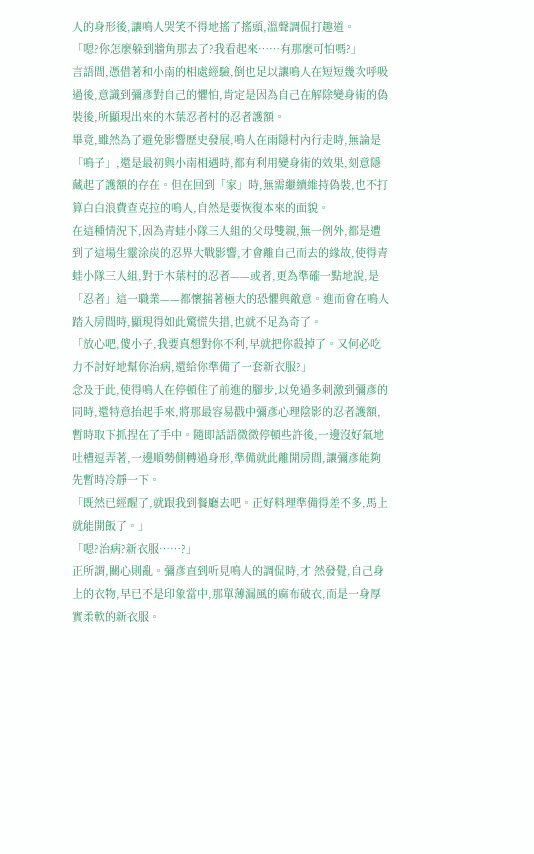人的身形後,讓鳴人哭笑不得地搖了搖頭,溫聲調侃打趣道。
「嗯?你怎麼躲到牆角那去了?我看起來……有那麼可怕嗎?」
言語間,憑借著和小南的相處經驗,倒也足以讓鳴人在短短幾次呼吸過後,意識到彌彥對自己的懼怕,肯定是因為自己在解除變身術的偽裝後,所顯現出來的木葉忍者村的忍者護額。
畢竟,雖然為了避免影響歷史發展,鳴人在雨隱村內行走時,無論是「鳴子」,還是最初與小南相遇時,都有利用變身術的效果,刻意隱藏起了護額的存在。但在回到「家」時,無需繼續維持偽裝,也不打算白白浪費查克拉的鳴人,自然是要恢復本來的面貌。
在這種情況下,因為青蛙小隊三人組的父母雙親,無一例外,都是遭到了這場生靈涂炭的忍界大戰影響,才會離自己而去的緣故,使得青蛙小隊三人組,對于木葉村的忍者——或者,更為準確一點地說,是「忍者」這一職業——都懷揣著極大的恐懼與敵意。進而會在鳴人踏入房間時,顯現得如此驚慌失措,也就不足為奇了。
「放心吧,傻小子,我要真想對你不利,早就把你殺掉了。又何必吃力不討好地幫你治病,還給你準備了一套新衣服?」
念及于此,使得鳴人在停頓住了前進的腳步,以免過多刺激到彌彥的同時,還特意抬起手來,將那最容易戳中彌彥心理陰影的忍者護額,暫時取下抓捏在了手中。隨即話語微微停頓些許後,一邊沒好氣地吐槽逗弄著,一邊順勢側轉過身形,準備就此離開房間,讓彌彥能夠先暫時冷靜一下。
「既然已經醒了,就跟我到餐廳去吧。正好料理準備得差不多,馬上就能開飯了。」
「嗯?治病?新衣服……?」
正所謂,關心則亂。彌彥直到听見鳴人的調侃時,才 然發覺,自己身上的衣物,早已不是印象當中,那單薄漏風的麻布破衣,而是一身厚實柔軟的新衣服。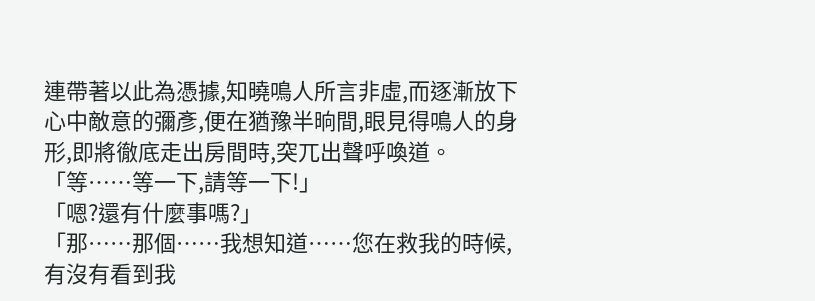連帶著以此為憑據,知曉鳴人所言非虛,而逐漸放下心中敵意的彌彥,便在猶豫半晌間,眼見得鳴人的身形,即將徹底走出房間時,突兀出聲呼喚道。
「等……等一下,請等一下!」
「嗯?還有什麼事嗎?」
「那……那個……我想知道……您在救我的時候,有沒有看到我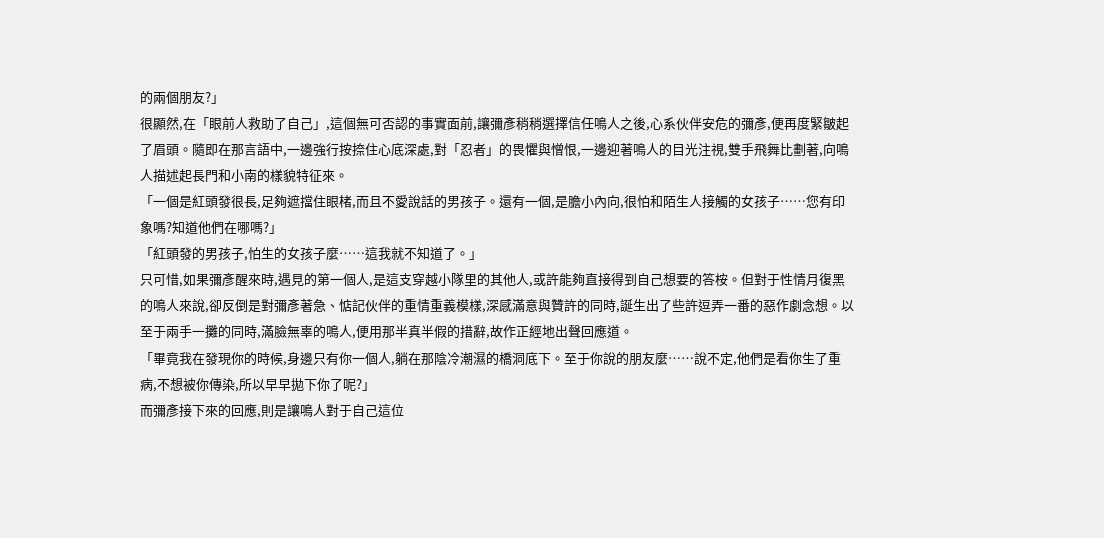的兩個朋友?」
很顯然,在「眼前人救助了自己」,這個無可否認的事實面前,讓彌彥稍稍選擇信任鳴人之後,心系伙伴安危的彌彥,便再度緊皺起了眉頭。隨即在那言語中,一邊強行按捺住心底深處,對「忍者」的畏懼與憎恨,一邊迎著鳴人的目光注視,雙手飛舞比劃著,向鳴人描述起長門和小南的樣貌特征來。
「一個是紅頭發很長,足夠遮擋住眼楮,而且不愛說話的男孩子。還有一個,是膽小內向,很怕和陌生人接觸的女孩子……您有印象嗎?知道他們在哪嗎?」
「紅頭發的男孩子,怕生的女孩子麼……這我就不知道了。」
只可惜,如果彌彥醒來時,遇見的第一個人,是這支穿越小隊里的其他人,或許能夠直接得到自己想要的答桉。但對于性情月復黑的鳴人來說,卻反倒是對彌彥著急、惦記伙伴的重情重義模樣,深感滿意與贊許的同時,誕生出了些許逗弄一番的惡作劇念想。以至于兩手一攤的同時,滿臉無辜的鳴人,便用那半真半假的措辭,故作正經地出聲回應道。
「畢竟我在發現你的時候,身邊只有你一個人,躺在那陰冷潮濕的橋洞底下。至于你說的朋友麼……說不定,他們是看你生了重病,不想被你傳染,所以早早拋下你了呢?」
而彌彥接下來的回應,則是讓鳴人對于自己這位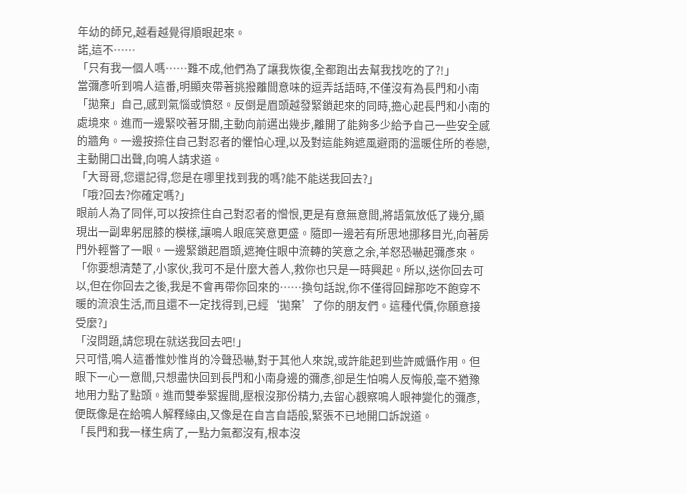年幼的師兄,越看越覺得順眼起來。
諾,這不……
「只有我一個人嗎……難不成,他們為了讓我恢復,全都跑出去幫我找吃的了?!」
當彌彥听到鳴人這番,明顯夾帶著挑撥離間意味的逗弄話語時,不僅沒有為長門和小南「拋棄」自己,感到氣惱或憤怒。反倒是眉頭越發緊鎖起來的同時,擔心起長門和小南的處境來。進而一邊緊咬著牙關,主動向前邁出幾步,離開了能夠多少給予自己一些安全感的牆角。一邊按捺住自己對忍者的懼怕心理,以及對這能夠遮風避雨的溫暖住所的卷戀,主動開口出聲,向鳴人請求道。
「大哥哥,您還記得,您是在哪里找到我的嗎?能不能送我回去?」
「哦?回去?你確定嗎?」
眼前人為了同伴,可以按捺住自己對忍者的憎恨,更是有意無意間,將語氣放低了幾分,顯現出一副卑躬屈膝的模樣,讓鳴人眼底笑意更盛。隨即一邊若有所思地挪移目光,向著房門外輕瞥了一眼。一邊緊鎖起眉頭,遮掩住眼中流轉的笑意之余,羊怒恐嚇起彌彥來。
「你要想清楚了,小家伙,我可不是什麼大善人,救你也只是一時興起。所以,送你回去可以,但在你回去之後,我是不會再帶你回來的……換句話說,你不僅得回歸那吃不飽穿不暖的流浪生活,而且還不一定找得到,已經‘拋棄’了你的朋友們。這種代價,你願意接受麼?」
「沒問題,請您現在就送我回去吧!」
只可惜,鳴人這番惟妙惟肖的冷聲恐嚇,對于其他人來說,或許能起到些許威懾作用。但眼下一心一意間,只想盡快回到長門和小南身邊的彌彥,卻是生怕鳴人反悔般,毫不猶豫地用力點了點頭。進而雙拳緊握間,壓根沒那份精力,去留心觀察鳴人眼神變化的彌彥,便既像是在給鳴人解釋緣由,又像是在自言自語般,緊張不已地開口訴說道。
「長門和我一樣生病了,一點力氣都沒有,根本沒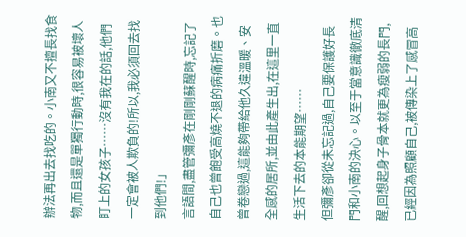辦法再出去找吃的。小南又不擅長找食物,而且還是單獨行動時,很容易被壞人盯上的女孩子……沒有我在的話,他們一定會被人欺負的!所以,我必須回去找到他們!」
言語間,盡管彌彥在剛剛蘇醒時,忘記了自己也曾飽受高燒不退的病痛折磨。也曾卷戀過,這能夠帶給他久違溫暖、安全感的居所,並由此產生出,在這里一直生活下去的本能期望……
但彌彥卻從未忘記過,自己要保護好長門和小南的決心。以至于當意識徹底清醒,回想起身子骨本就更為瘦弱的長門,已經因為照顧自己,被傳染上了感冒高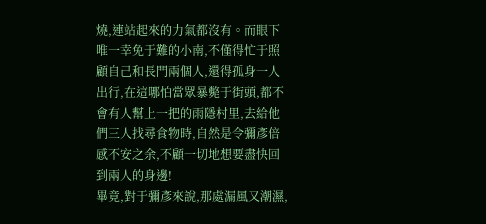燒,連站起來的力氣都沒有。而眼下唯一幸免于難的小南,不僅得忙于照顧自己和長門兩個人,還得孤身一人出行,在這哪怕當眾暴斃于街頭,都不會有人幫上一把的雨隱村里,去給他們三人找尋食物時,自然是令彌彥倍感不安之余,不顧一切地想要盡快回到兩人的身邊!
畢竟,對于彌彥來說,那處漏風又潮濕,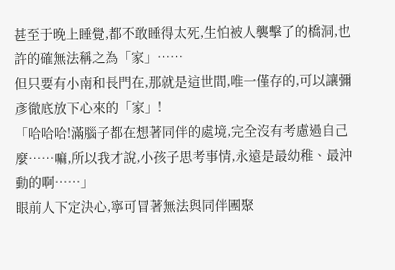甚至于晚上睡覺,都不敢睡得太死,生怕被人襲擊了的橋洞,也許的確無法稱之為「家」……
但只要有小南和長門在,那就是這世間,唯一僅存的,可以讓彌彥徹底放下心來的「家」!
「哈哈哈!滿腦子都在想著同伴的處境,完全沒有考慮過自己麼……嘛,所以我才說,小孩子思考事情,永遠是最幼稚、最沖動的啊……」
眼前人下定決心,寧可冒著無法與同伴團聚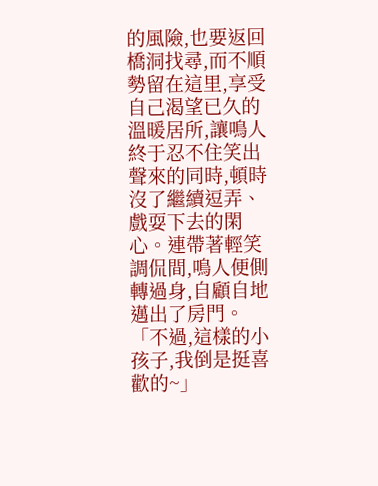的風險,也要返回橋洞找尋,而不順勢留在這里,享受自己渴望已久的溫暖居所,讓鳴人終于忍不住笑出聲來的同時,頓時沒了繼續逗弄、戲耍下去的閑心。連帶著輕笑調侃間,鳴人便側轉過身,自顧自地邁出了房門。
「不過,這樣的小孩子,我倒是挺喜歡的~」